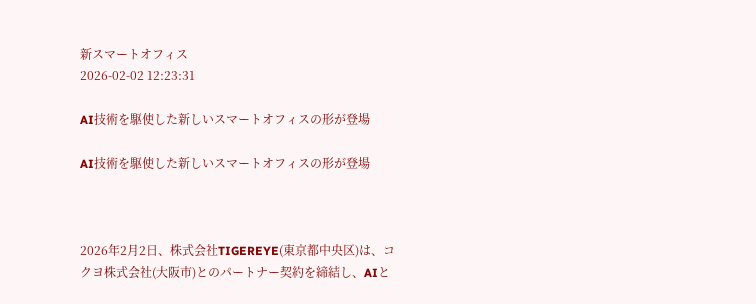新スマートオフィス
2026-02-02 12:23:31

AI技術を駆使した新しいスマートオフィスの形が登場

AI技術を駆使した新しいスマートオフィスの形が登場



2026年2月2日、株式会社TIGEREYE(東京都中央区)は、コクヨ株式会社(大阪市)とのパートナー契約を締結し、AIと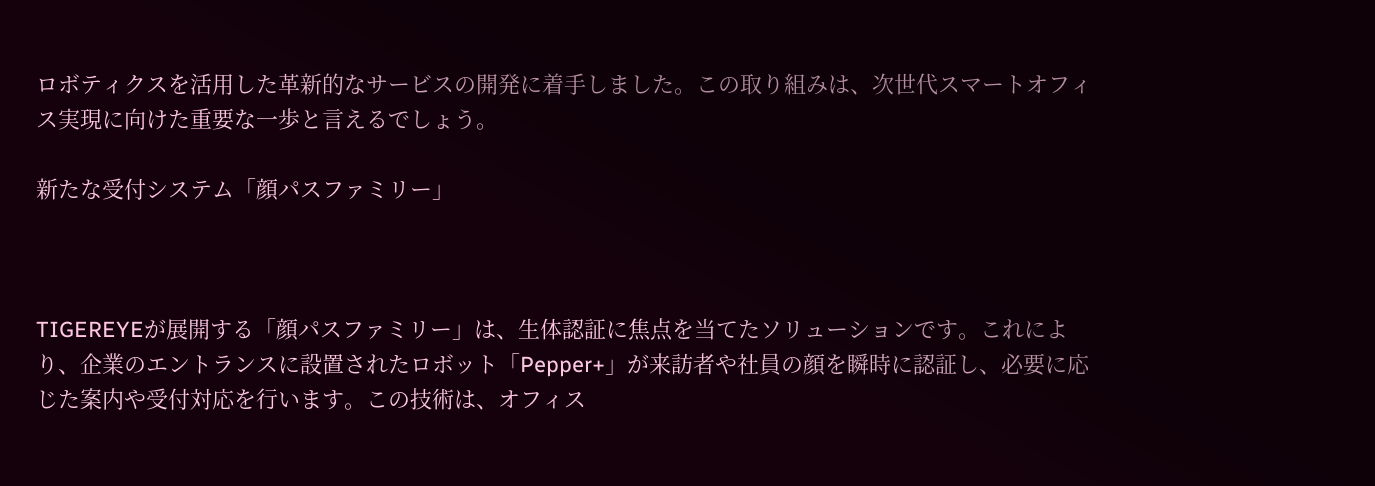ロボティクスを活用した革新的なサービスの開発に着手しました。この取り組みは、次世代スマートオフィス実現に向けた重要な一歩と言えるでしょう。

新たな受付システム「顔パスファミリー」



TIGEREYEが展開する「顔パスファミリー」は、生体認証に焦点を当てたソリューションです。これにより、企業のエントランスに設置されたロボット「Pepper+」が来訪者や社員の顔を瞬時に認証し、必要に応じた案内や受付対応を行います。この技術は、オフィス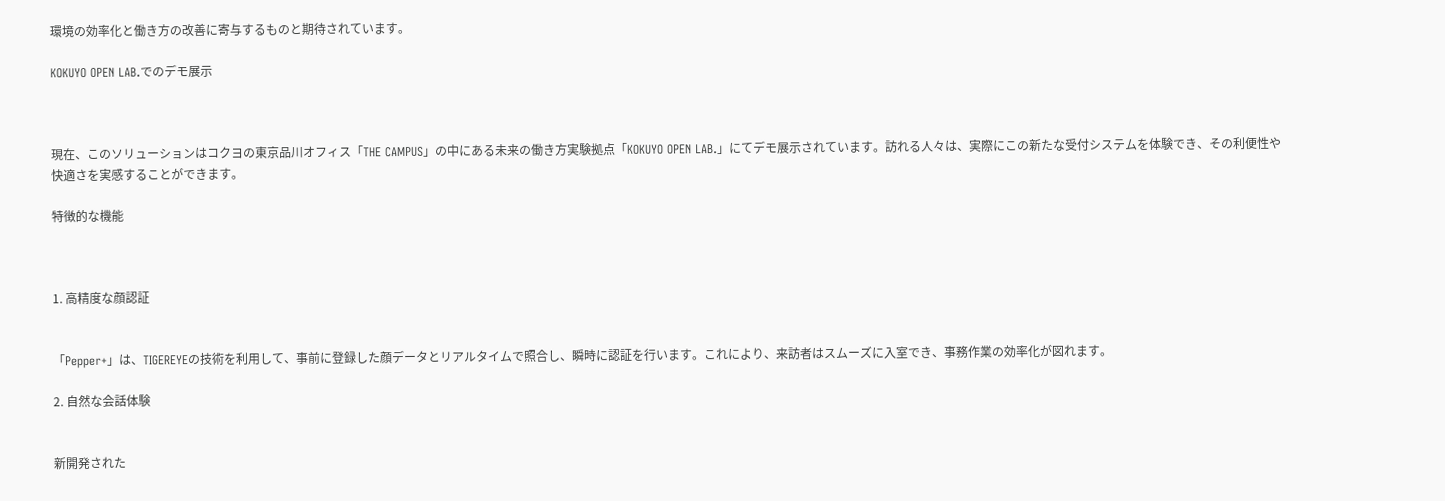環境の効率化と働き方の改善に寄与するものと期待されています。

KOKUYO OPEN LAB.でのデモ展示



現在、このソリューションはコクヨの東京品川オフィス「THE CAMPUS」の中にある未来の働き方実験拠点「KOKUYO OPEN LAB.」にてデモ展示されています。訪れる人々は、実際にこの新たな受付システムを体験でき、その利便性や快適さを実感することができます。

特徴的な機能



1. 高精度な顔認証


「Pepper+」は、TIGEREYEの技術を利用して、事前に登録した顔データとリアルタイムで照合し、瞬時に認証を行います。これにより、来訪者はスムーズに入室でき、事務作業の効率化が図れます。

2. 自然な会話体験


新開発された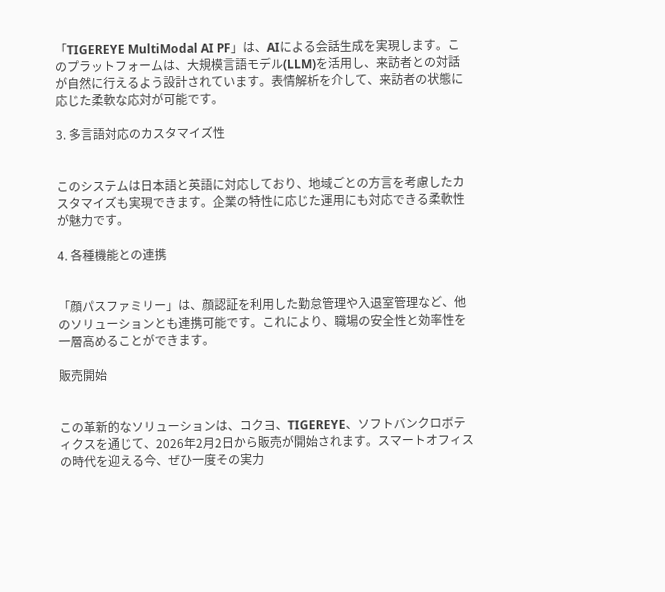「TIGEREYE MultiModal AI PF」は、AIによる会話生成を実現します。このプラットフォームは、大規模言語モデル(LLM)を活用し、来訪者との対話が自然に行えるよう設計されています。表情解析を介して、来訪者の状態に応じた柔軟な応対が可能です。

3. 多言語対応のカスタマイズ性


このシステムは日本語と英語に対応しており、地域ごとの方言を考慮したカスタマイズも実現できます。企業の特性に応じた運用にも対応できる柔軟性が魅力です。

4. 各種機能との連携


「顔パスファミリー」は、顔認証を利用した勤怠管理や入退室管理など、他のソリューションとも連携可能です。これにより、職場の安全性と効率性を一層高めることができます。

販売開始


この革新的なソリューションは、コクヨ、TIGEREYE、ソフトバンクロボティクスを通じて、2026年2月2日から販売が開始されます。スマートオフィスの時代を迎える今、ぜひ一度その実力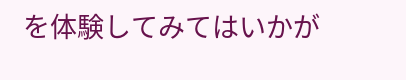を体験してみてはいかが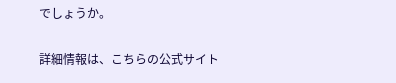でしょうか。

詳細情報は、こちらの公式サイト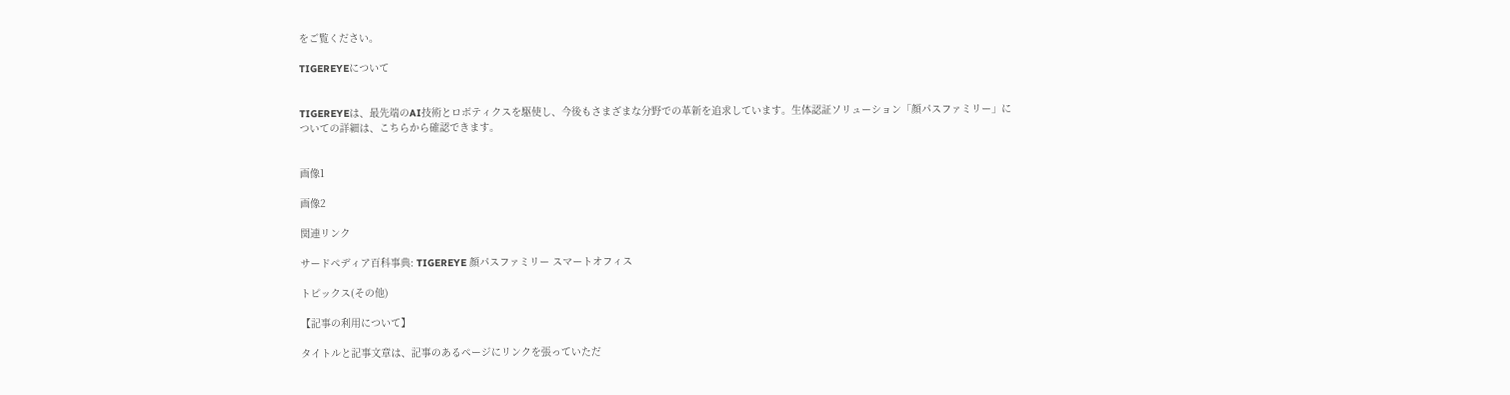をご覧ください。

TIGEREYEについて


TIGEREYEは、最先端のAI技術とロボティクスを駆使し、今後もさまざまな分野での革新を追求しています。生体認証ソリューション「顔パスファミリー」についての詳細は、こちらから確認できます。


画像1

画像2

関連リンク

サードペディア百科事典: TIGEREYE 顔パスファミリー スマートオフィス

トピックス(その他)

【記事の利用について】

タイトルと記事文章は、記事のあるページにリンクを張っていただ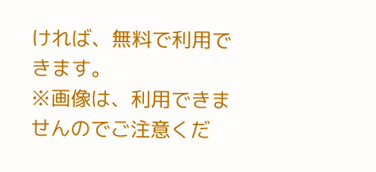ければ、無料で利用できます。
※画像は、利用できませんのでご注意くだ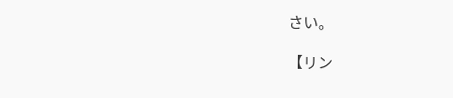さい。

【リン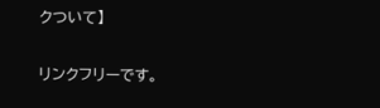クついて】

リンクフリーです。